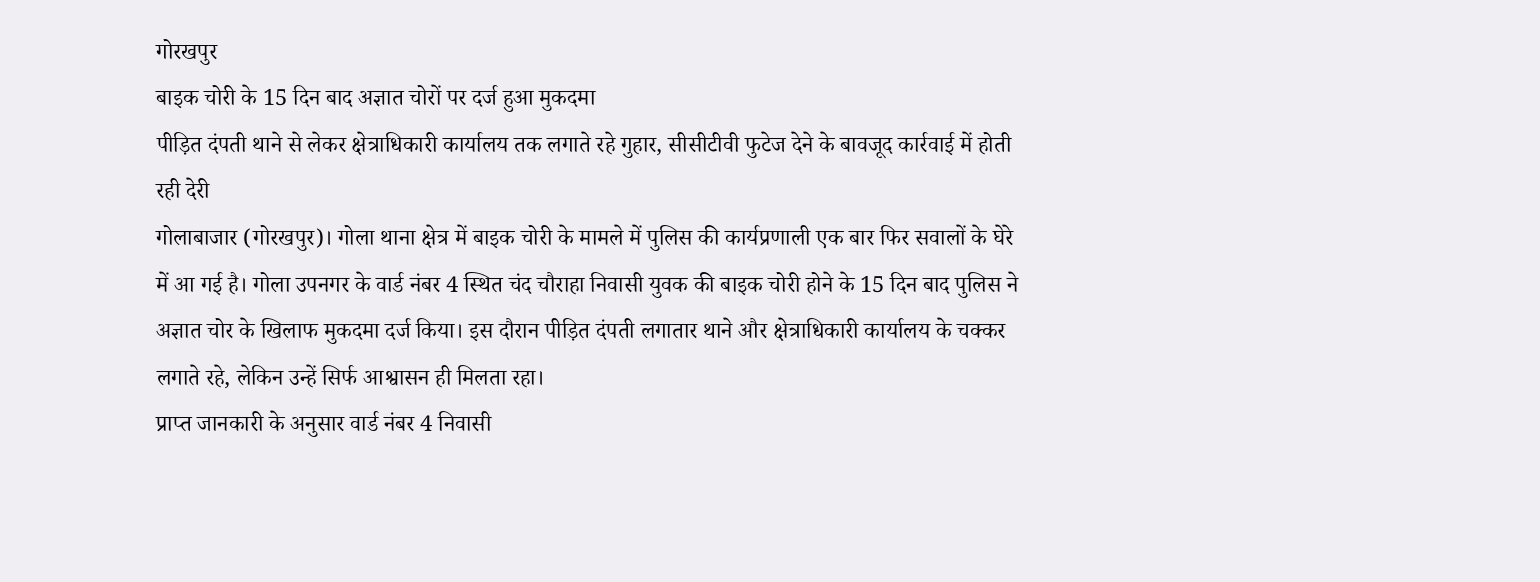गोरखपुर
बाइक चोरी के 15 दिन बाद अज्ञात चोरों पर दर्ज हुआ मुकदमा
पीड़ित दंपती थाने से लेकर क्षेत्राधिकारी कार्यालय तक लगाते रहे गुहार, सीसीटीवी फुटेज देने के बावजूद कार्रवाई में होती रही देरी
गोलाबाजार (गोरखपुर)। गोला थाना क्षेत्र में बाइक चोरी के मामले में पुलिस की कार्यप्रणाली एक बार फिर सवालों के घेरे में आ गई है। गोला उपनगर के वार्ड नंबर 4 स्थित चंद चौराहा निवासी युवक की बाइक चोरी होने के 15 दिन बाद पुलिस ने अज्ञात चोर के खिलाफ मुकदमा दर्ज किया। इस दौरान पीड़ित दंपती लगातार थाने और क्षेत्राधिकारी कार्यालय के चक्कर लगाते रहे, लेकिन उन्हें सिर्फ आश्वासन ही मिलता रहा।
प्राप्त जानकारी के अनुसार वार्ड नंबर 4 निवासी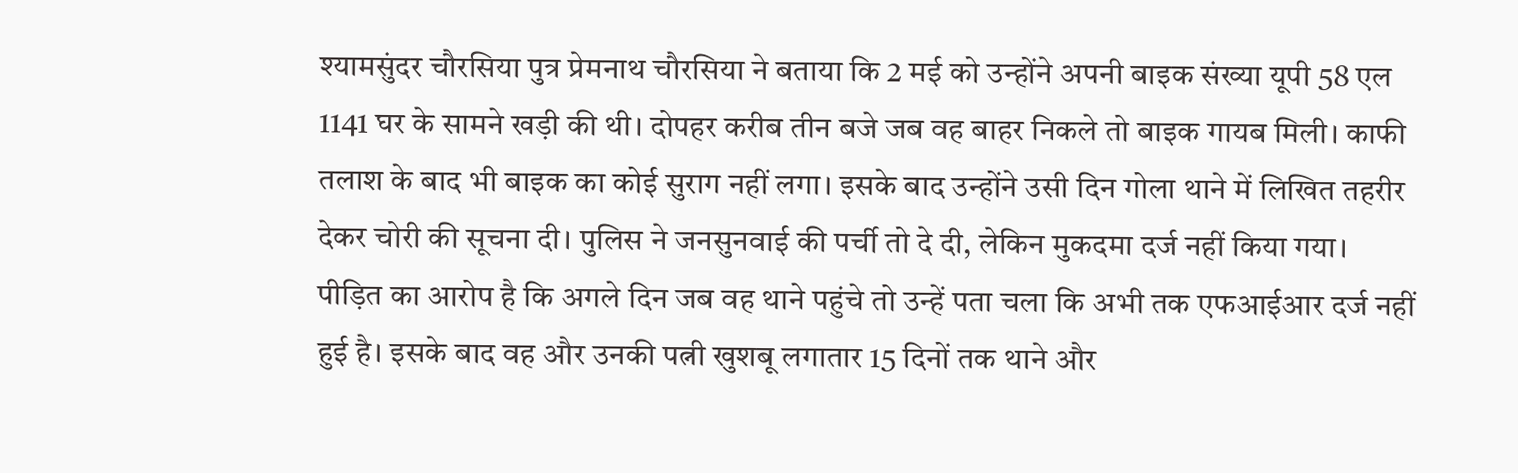श्यामसुंदर चौरसिया पुत्र प्रेमनाथ चौरसिया ने बताया कि 2 मई को उन्होंने अपनी बाइक संख्या यूपी 58 एल 1141 घर के सामने खड़ी की थी। दोपहर करीब तीन बजे जब वह बाहर निकले तो बाइक गायब मिली। काफी तलाश के बाद भी बाइक का कोई सुराग नहीं लगा। इसके बाद उन्होंने उसी दिन गोला थाने में लिखित तहरीर देकर चोरी की सूचना दी। पुलिस ने जनसुनवाई की पर्ची तो दे दी, लेकिन मुकदमा दर्ज नहीं किया गया।
पीड़ित का आरोप है कि अगले दिन जब वह थाने पहुंचे तो उन्हें पता चला कि अभी तक एफआईआर दर्ज नहीं हुई है। इसके बाद वह और उनकी पत्नी खुशबू लगातार 15 दिनों तक थाने और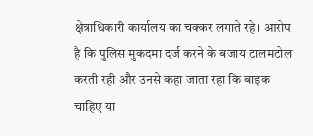क्षेत्राधिकारी कार्यालय का चक्कर लगाते रहे। आरोप है कि पुलिस मुकदमा दर्ज करने के बजाय टालमटोल करती रही और उनसे कहा जाता रहा कि बाइक चाहिए या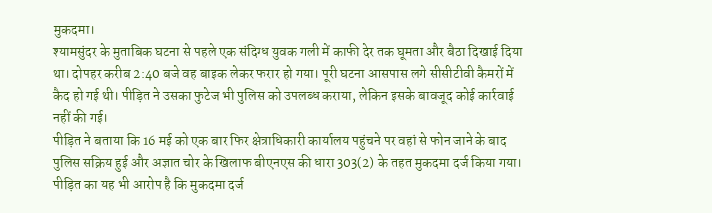मुकदमा।
श्यामसुंदर के मुताबिक घटना से पहले एक संदिग्ध युवक गली में काफी देर तक घूमता और बैठा दिखाई दिया था। दोपहर करीब 2:40 बजे वह बाइक लेकर फरार हो गया। पूरी घटना आसपास लगे सीसीटीवी कैमरों में कैद हो गई थी। पीड़ित ने उसका फुटेज भी पुलिस को उपलब्ध कराया, लेकिन इसके बावजूद कोई कार्रवाई नहीं की गई।
पीड़ित ने बताया कि 16 मई को एक बार फिर क्षेत्राधिकारी कार्यालय पहुंचने पर वहां से फोन जाने के बाद पुलिस सक्रिय हुई और अज्ञात चोर के खिलाफ बीएनएस की धारा 303(2) के तहत मुकदमा दर्ज किया गया। पीड़ित का यह भी आरोप है कि मुकदमा दर्ज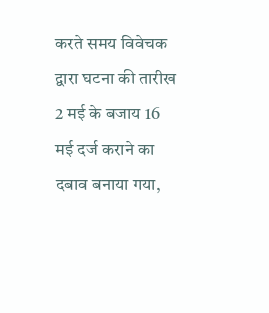करते समय विवेचक द्वारा घटना की तारीख 2 मई के बजाय 16 मई दर्ज कराने का दबाव बनाया गया,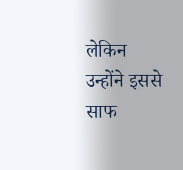लेकिन उन्होंने इससे साफ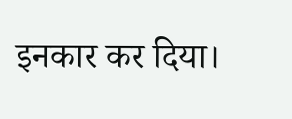इनकार कर दिया।